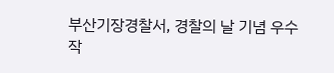부산기장경찰서, 경찰의 날 기념 우수작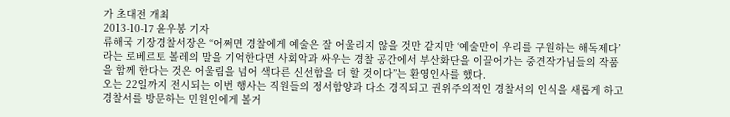가 초대전 개최
2013-10-17 윤우봉 기자
류해국 기장경찰서장은 “어쩌면 경찰에게 예술은 잘 어울리지 않을 것만 같지만 ‘예술만이 우리를 구원하는 해독제다’라는 로베르토 볼레의 말을 기억한다면 사회악과 싸우는 경찰 공간에서 부산화단을 이끌어가는 중견작가님들의 작품을 함께 한다는 것은 어울림을 넘어 색다른 신선함을 더 할 것이다”는 환영인사를 했다.
오는 22일까지 전시되는 이번 행사는 직원들의 정서함양과 다소 경직되고 권위주의적인 경찰서의 인식을 새롭게 하고 경찰서를 방문하는 민원인에게 볼거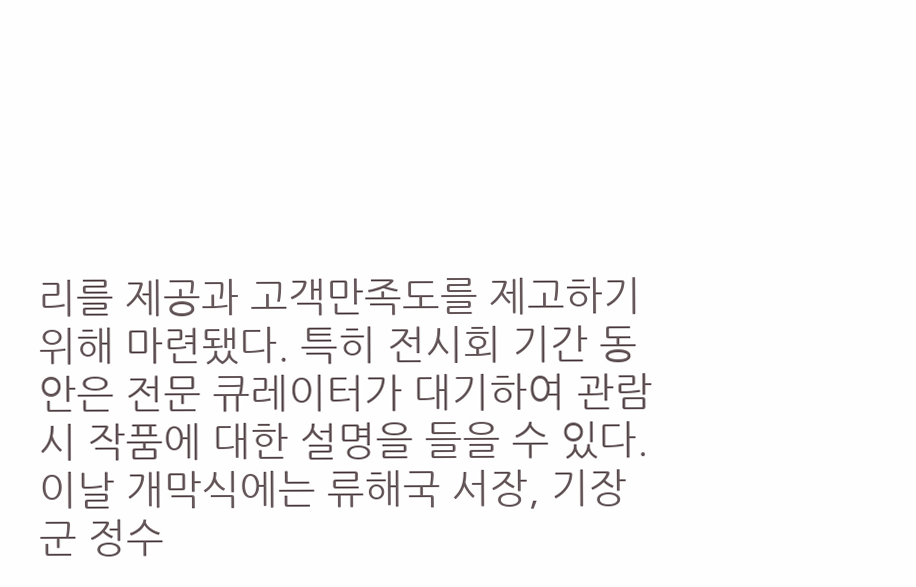리를 제공과 고객만족도를 제고하기 위해 마련됐다. 특히 전시회 기간 동안은 전문 큐레이터가 대기하여 관람 시 작품에 대한 설명을 들을 수 있다.
이날 개막식에는 류해국 서장, 기장군 정수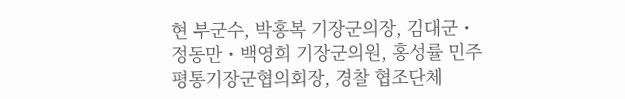현 부군수, 박홍복 기장군의장, 김대군・정동만・백영희 기장군의원, 홍성률 민주평통기장군협의회장, 경찰 협조단체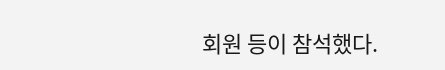회원 등이 참석했다.